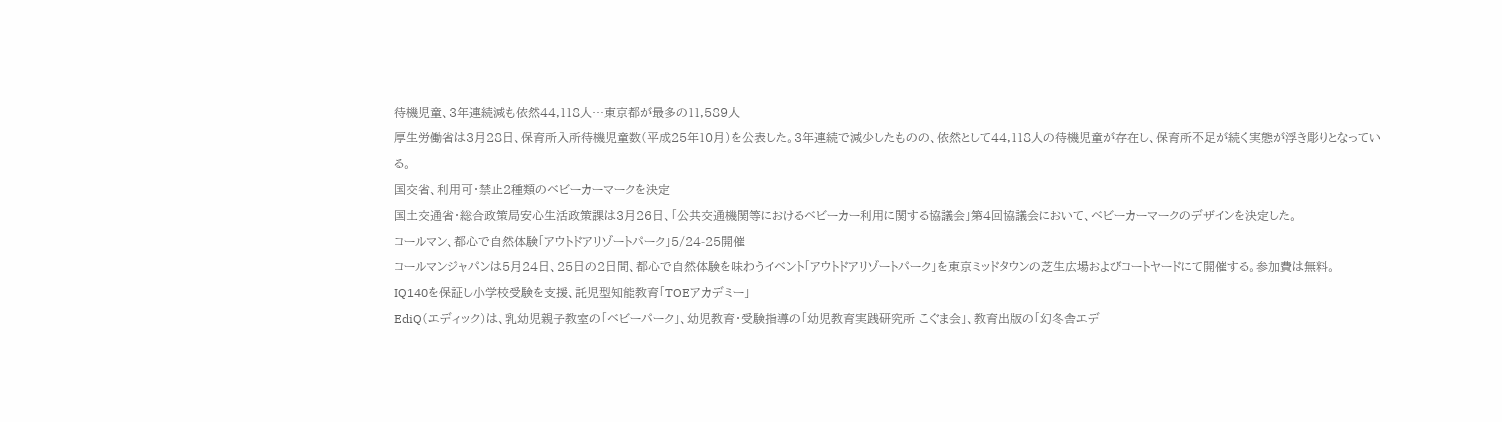待機児童、3年連続減も依然44,118人…東京都が最多の11,589人
厚生労働省は3月28日、保育所入所待機児童数(平成25年10月)を公表した。3年連続で減少したものの、依然として44,118人の待機児童が存在し、保育所不足が続く実態が浮き彫りとなっている。
国交省、利用可・禁止2種類のベビーカーマークを決定
国土交通省・総合政策局安心生活政策課は3月26日、「公共交通機関等におけるベビーカー利用に関する協議会」第4回協議会において、ベビーカーマークのデザインを決定した。
コールマン、都心で自然体験「アウトドアリゾートパーク」5/24-25開催
コールマンジャパンは5月24日、25日の2日間、都心で自然体験を味わうイベント「アウトドアリゾートパーク」を東京ミッドタウンの芝生広場およびコートヤードにて開催する。参加費は無料。
IQ140を保証し小学校受験を支援、託児型知能教育「TOEアカデミー」
EdiQ(エディック)は、乳幼児親子教室の「ベビーパーク」、幼児教育・受験指導の「幼児教育実践研究所 こぐま会」、教育出版の「幻冬舎エデ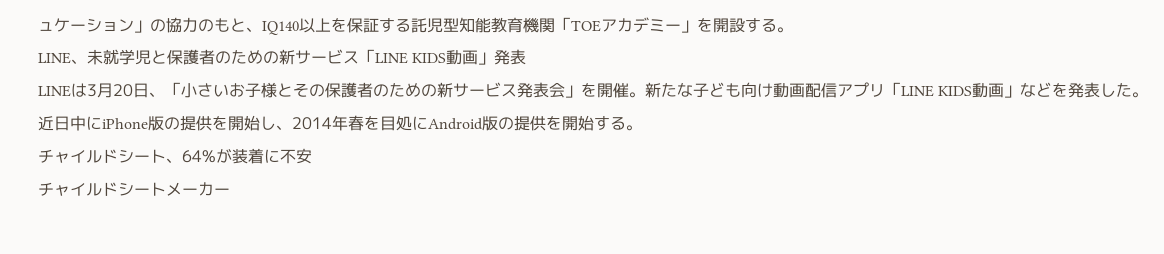ュケーション」の協力のもと、IQ140以上を保証する託児型知能教育機関「TOEアカデミー」を開設する。
LINE、未就学児と保護者のための新サービス「LINE KIDS動画」発表
LINEは3月20日、「小さいお子様とその保護者のための新サービス発表会」を開催。新たな子ども向け動画配信アプリ「LINE KIDS動画」などを発表した。近日中にiPhone版の提供を開始し、2014年春を目処にAndroid版の提供を開始する。
チャイルドシート、64%が装着に不安
チャイルドシートメーカー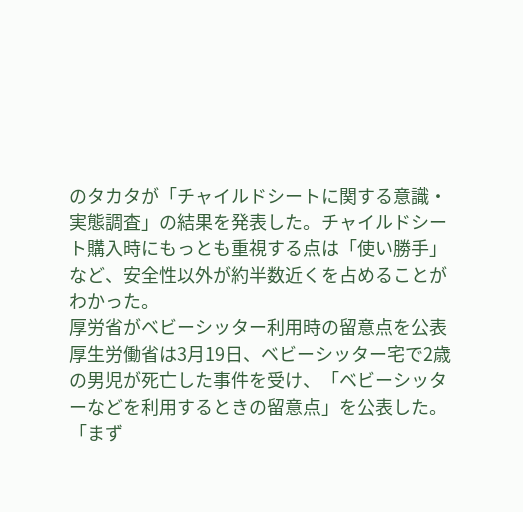のタカタが「チャイルドシートに関する意識・実態調査」の結果を発表した。チャイルドシート購入時にもっとも重視する点は「使い勝手」など、安全性以外が約半数近くを占めることがわかった。
厚労省がベビーシッター利用時の留意点を公表
厚生労働省は3月19日、ベビーシッター宅で2歳の男児が死亡した事件を受け、「ベビーシッターなどを利用するときの留意点」を公表した。「まず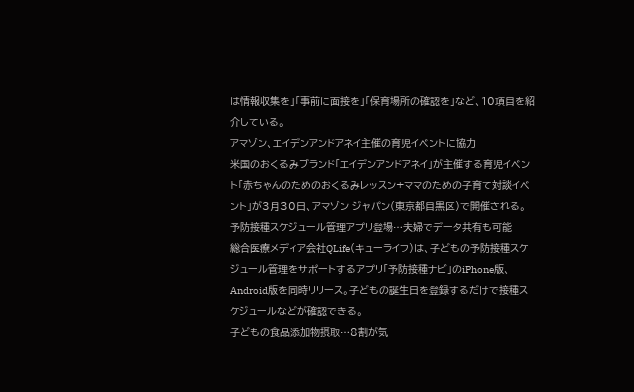は情報収集を」「事前に面接を」「保育場所の確認を」など、10項目を紹介している。
アマゾン、エイデンアンドアネイ主催の育児イベントに協力
米国のおくるみブランド「エイデンアンドアネイ」が主催する育児イベント「赤ちゃんのためのおくるみレッスン+ママのための子育て対談イベント」が3月30日、アマゾン ジャパン(東京都目黒区)で開催される。
予防接種スケジュール管理アプリ登場…夫婦でデータ共有も可能
総合医療メディア会社QLife(キューライフ)は、子どもの予防接種スケジュール管理をサポートするアプリ「予防接種ナビ」のiPhone版、Android版を同時リリース。子どもの誕生日を登録するだけで接種スケジュールなどが確認できる。
子どもの食品添加物摂取…8割が気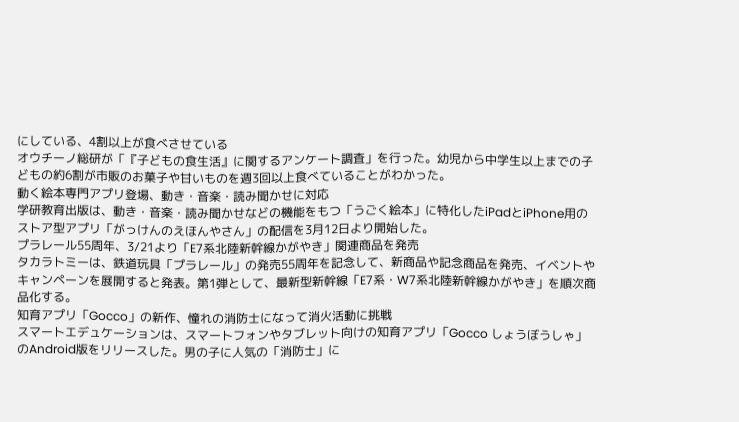にしている、4割以上が食べさせている
オウチーノ総研が「『子どもの食生活』に関するアンケート調査」を行った。幼児から中学生以上までの子どもの約6割が市販のお菓子や甘いものを週3回以上食べていることがわかった。
動く絵本専門アプリ登場、動き・音楽・読み聞かせに対応
学研教育出版は、動き・音楽・読み聞かせなどの機能をもつ「うごく絵本」に特化したiPadとiPhone用のストア型アプリ「がっけんのえほんやさん」の配信を3月12日より開始した。
プラレール55周年、3/21より「E7系北陸新幹線かがやき」関連商品を発売
タカラトミーは、鉄道玩具「プラレール」の発売55周年を記念して、新商品や記念商品を発売、イベントやキャンペーンを展開すると発表。第1弾として、最新型新幹線「E7系・W7系北陸新幹線かがやき」を順次商品化する。
知育アプリ「Gocco」の新作、憧れの消防士になって消火活動に挑戦
スマートエデュケーションは、スマートフォンやタブレット向けの知育アプリ「Gocco しょうぼうしゃ」のAndroid版をリリースした。男の子に人気の「消防士」に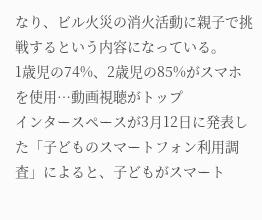なり、ビル火災の消火活動に親子で挑戦するという内容になっている。
1歳児の74%、2歳児の85%がスマホを使用…動画視聴がトップ
インタースペースが3月12日に発表した「子どものスマートフォン利用調査」によると、子どもがスマート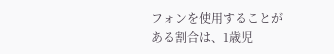フォンを使用することがある割合は、1歳児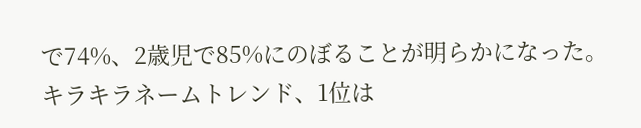で74%、2歳児で85%にのぼることが明らかになった。
キラキラネームトレンド、1位は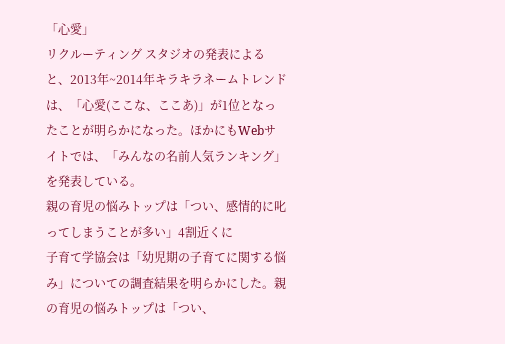「心愛」
リクルーティング スタジオの発表によると、2013年~2014年キラキラネームトレンドは、「心愛(ここな、ここあ)」が1位となったことが明らかになった。ほかにもWebサイトでは、「みんなの名前人気ランキング」を発表している。
親の育児の悩みトップは「つい、感情的に叱ってしまうことが多い」4割近くに
子育て学協会は「幼児期の子育てに関する悩み」についての調査結果を明らかにした。親の育児の悩みトップは「つい、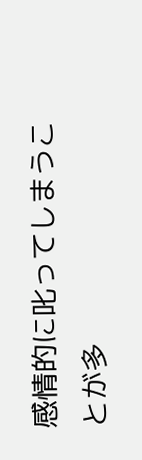感情的に叱ってしまうことが多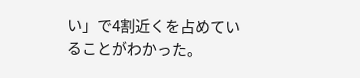い」で4割近くを占めていることがわかった。